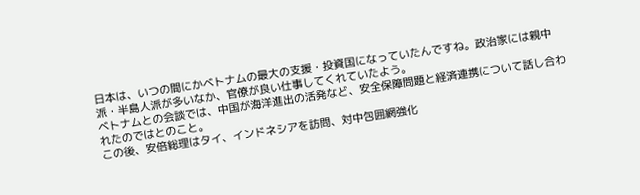日本は、いつの間にかベトナムの最大の支援・投資国になっていたんですね。政治家には親中派・半島人派が多いなか、官僚が良い仕事してくれていたよう。
ベトナムとの会談では、中国が海洋進出の活発など、安全保障問題と経済連携について話し合われたのではとのこと。
この後、安倍総理はタイ、インドネシアを訪問、対中包囲網強化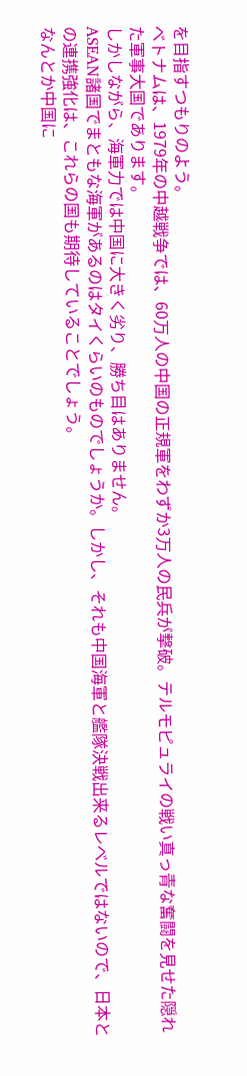を目指すつもりのよう。
ベトナムは、1979年の中越戦争では、60万人の中国の正規軍をわずか3万人の民兵が撃破。テルモピュライの戦い真っ青な奮闘を見せた隠れた軍事大国であります。
しかしながら、海軍力では中国に大きく劣り、勝ち目はありません。
ASEAN諸国でまともな海軍があるのはタイくらいのものでしょうか。しかし、それも中国海軍と艦隊決戦出来るレベルではないので、日本との連携強化は、これらの国も期待していることでしょう。
なんとか中国に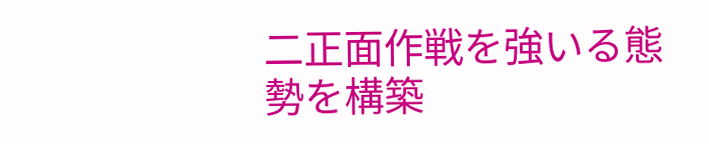二正面作戦を強いる態勢を構築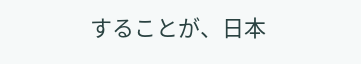することが、日本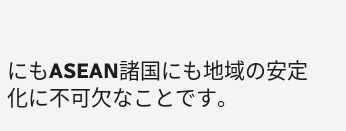にもASEAN諸国にも地域の安定化に不可欠なことです。